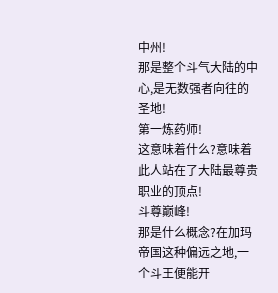中州!
那是整个斗气大陆的中心,是无数强者向往的圣地!
第一炼药师!
这意味着什么?意味着此人站在了大陆最尊贵职业的顶点!
斗尊巅峰!
那是什么概念?在加玛帝国这种偏远之地,一个斗王便能开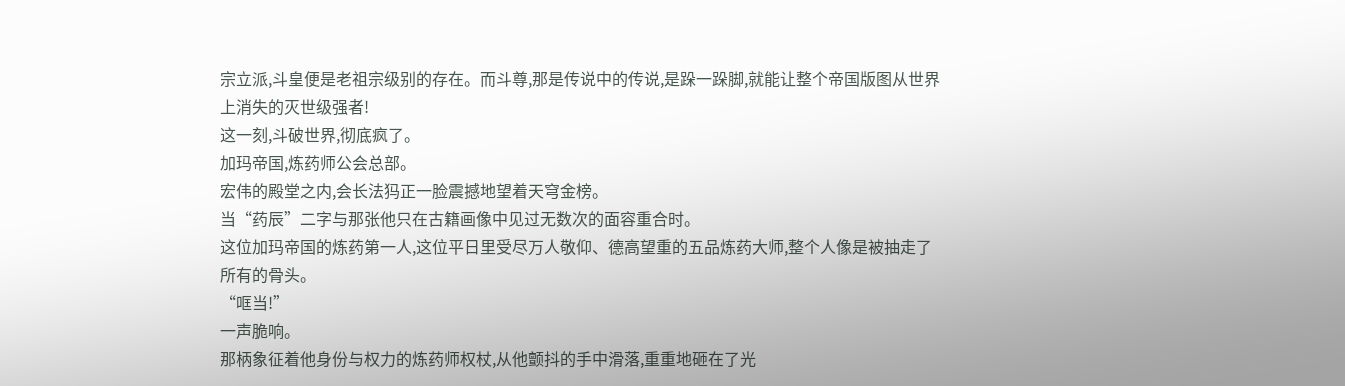宗立派,斗皇便是老祖宗级别的存在。而斗尊,那是传说中的传说,是跺一跺脚,就能让整个帝国版图从世界上消失的灭世级强者!
这一刻,斗破世界,彻底疯了。
加玛帝国,炼药师公会总部。
宏伟的殿堂之内,会长法犸正一脸震撼地望着天穹金榜。
当“药辰”二字与那张他只在古籍画像中见过无数次的面容重合时。
这位加玛帝国的炼药第一人,这位平日里受尽万人敬仰、德高望重的五品炼药大师,整个人像是被抽走了所有的骨头。
“哐当!”
一声脆响。
那柄象征着他身份与权力的炼药师权杖,从他颤抖的手中滑落,重重地砸在了光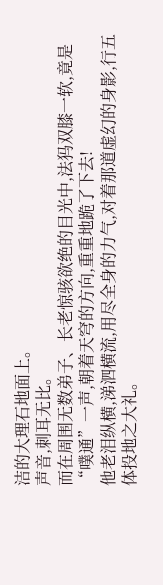洁的大理石地面上。
声音,刺耳无比。
而在周围无数弟子、长老惊骇欲绝的目光中,法犸双膝一软,竟是“噗通”一声,朝着天穹的方向,重重地跪了下去!
他老泪纵横,涕泗横流,用尽全身的力气,对着那道虚幻的身影,行五体投地之大礼。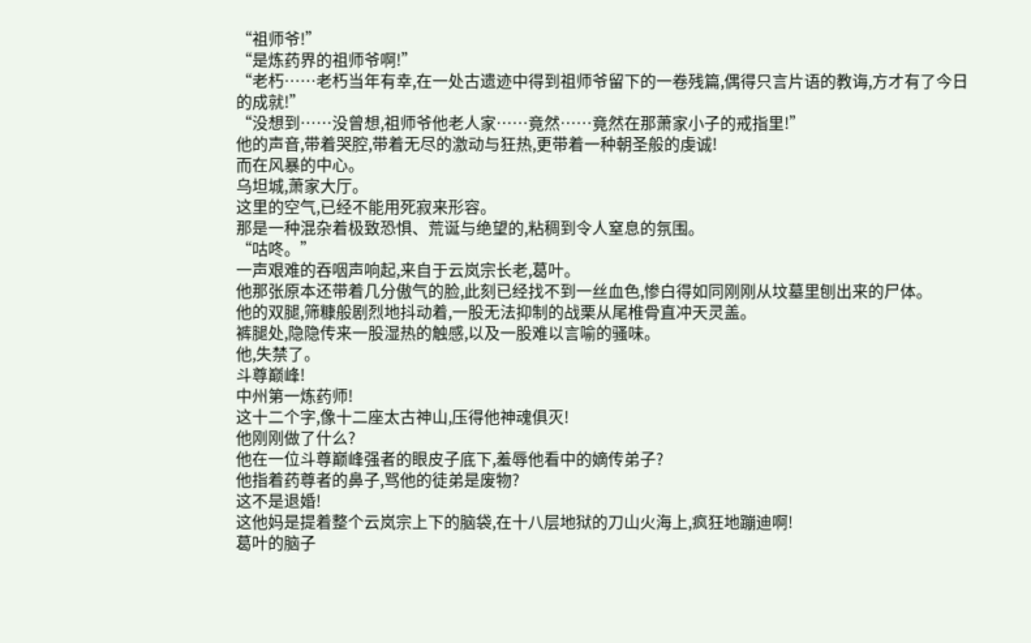“祖师爷!”
“是炼药界的祖师爷啊!”
“老朽……老朽当年有幸,在一处古遗迹中得到祖师爷留下的一卷残篇,偶得只言片语的教诲,方才有了今日的成就!”
“没想到……没曾想,祖师爷他老人家……竟然……竟然在那萧家小子的戒指里!”
他的声音,带着哭腔,带着无尽的激动与狂热,更带着一种朝圣般的虔诚!
而在风暴的中心。
乌坦城,萧家大厅。
这里的空气,已经不能用死寂来形容。
那是一种混杂着极致恐惧、荒诞与绝望的,粘稠到令人窒息的氛围。
“咕咚。”
一声艰难的吞咽声响起,来自于云岚宗长老,葛叶。
他那张原本还带着几分傲气的脸,此刻已经找不到一丝血色,惨白得如同刚刚从坟墓里刨出来的尸体。
他的双腿,筛糠般剧烈地抖动着,一股无法抑制的战栗从尾椎骨直冲天灵盖。
裤腿处,隐隐传来一股湿热的触感,以及一股难以言喻的骚味。
他,失禁了。
斗尊巅峰!
中州第一炼药师!
这十二个字,像十二座太古神山,压得他神魂俱灭!
他刚刚做了什么?
他在一位斗尊巅峰强者的眼皮子底下,羞辱他看中的嫡传弟子?
他指着药尊者的鼻子,骂他的徒弟是废物?
这不是退婚!
这他妈是提着整个云岚宗上下的脑袋,在十八层地狱的刀山火海上,疯狂地蹦迪啊!
葛叶的脑子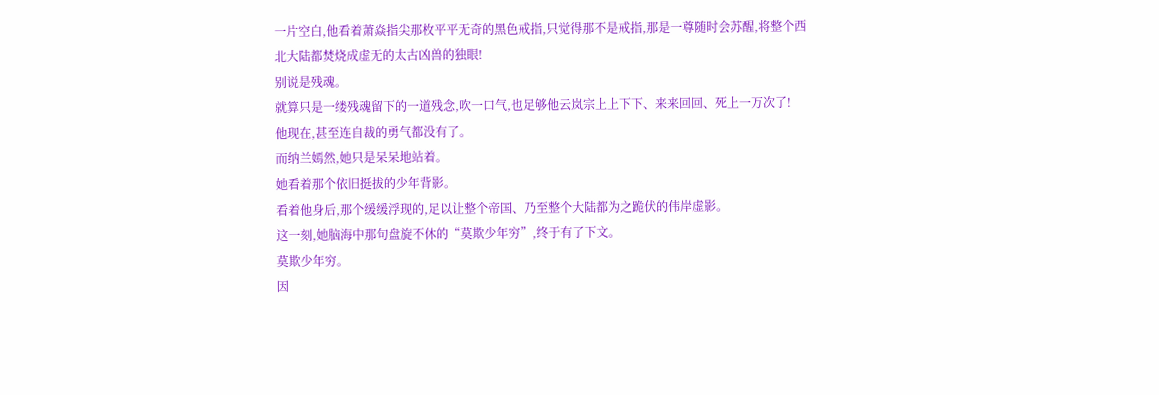一片空白,他看着萧焱指尖那枚平平无奇的黑色戒指,只觉得那不是戒指,那是一尊随时会苏醒,将整个西北大陆都焚烧成虚无的太古凶兽的独眼!
别说是残魂。
就算只是一缕残魂留下的一道残念,吹一口气,也足够他云岚宗上上下下、来来回回、死上一万次了!
他现在,甚至连自裁的勇气都没有了。
而纳兰嫣然,她只是呆呆地站着。
她看着那个依旧挺拔的少年背影。
看着他身后,那个缓缓浮现的,足以让整个帝国、乃至整个大陆都为之跪伏的伟岸虚影。
这一刻,她脑海中那句盘旋不休的“莫欺少年穷”,终于有了下文。
莫欺少年穷。
因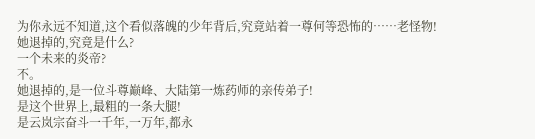为你永远不知道,这个看似落魄的少年背后,究竟站着一尊何等恐怖的……老怪物!
她退掉的,究竟是什么?
一个未来的炎帝?
不。
她退掉的,是一位斗尊巅峰、大陆第一炼药师的亲传弟子!
是这个世界上,最粗的一条大腿!
是云岚宗奋斗一千年,一万年,都永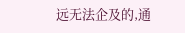远无法企及的,通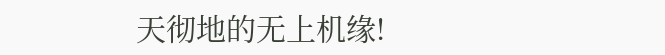天彻地的无上机缘!